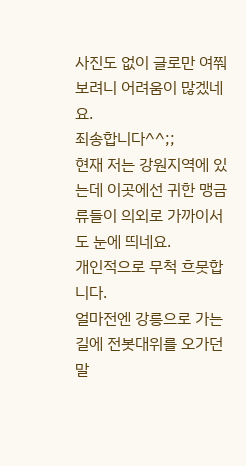사진도 없이 글로만 여쭤보려니 어려움이 많겠네요.
죄송합니다^^;;
현재 저는 강원지역에 있는데 이곳에선 귀한 맹금류들이 의외로 가까이서도 눈에 띄네요.
개인적으로 무척 흐뭇합니다.
얼마전엔 강릉으로 가는 길에 전봇대위를 오가던 말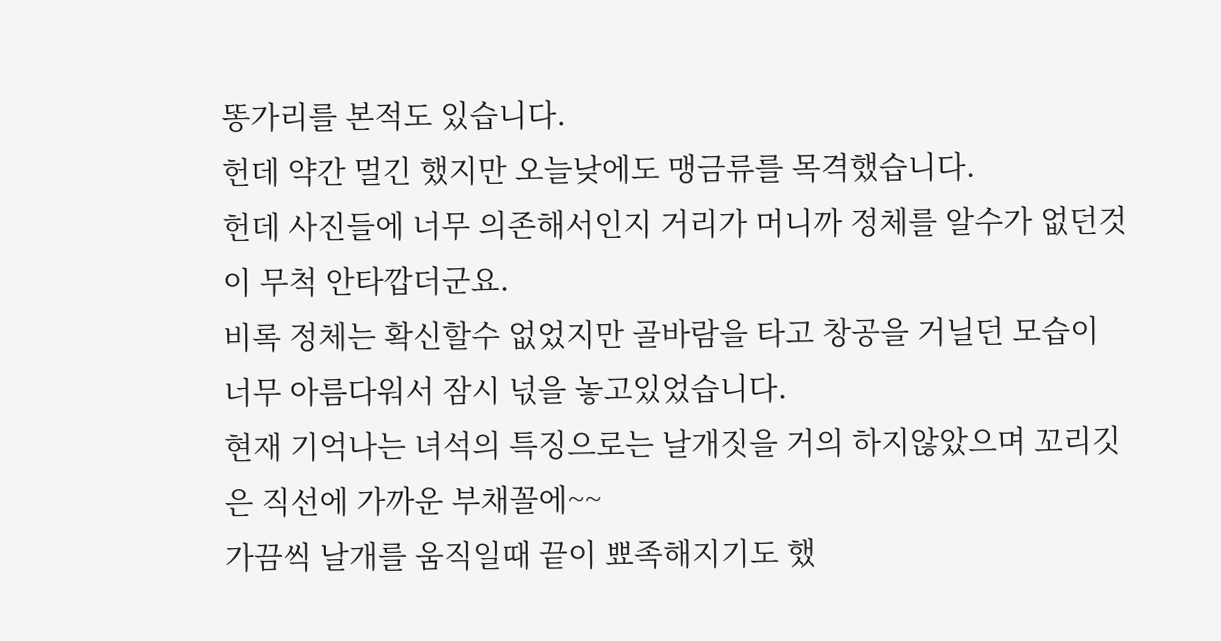똥가리를 본적도 있습니다.
헌데 약간 멀긴 했지만 오늘낮에도 맹금류를 목격했습니다.
헌데 사진들에 너무 의존해서인지 거리가 머니까 정체를 알수가 없던것이 무척 안타깝더군요.
비록 정체는 확신할수 없었지만 골바람을 타고 창공을 거닐던 모습이 너무 아름다워서 잠시 넋을 놓고있었습니다.
현재 기억나는 녀석의 특징으로는 날개짓을 거의 하지않았으며 꼬리깃은 직선에 가까운 부채꼴에~~
가끔씩 날개를 움직일때 끝이 뾰족해지기도 했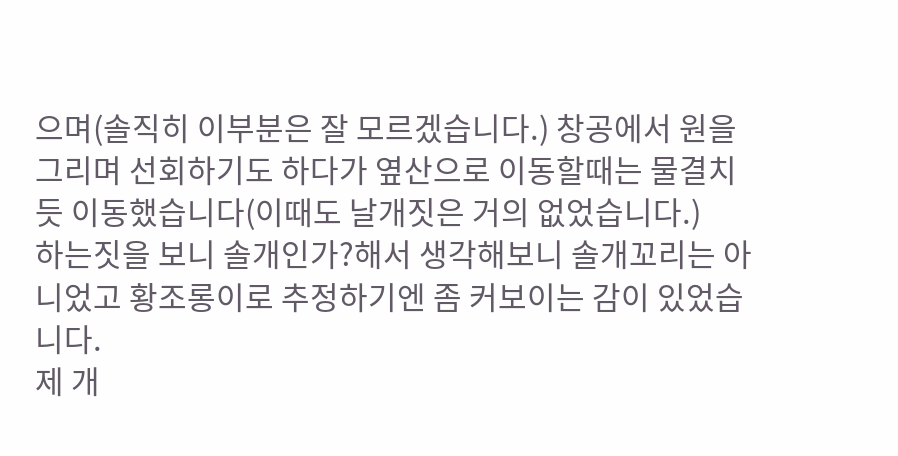으며(솔직히 이부분은 잘 모르겠습니다.) 창공에서 원을 그리며 선회하기도 하다가 옆산으로 이동할때는 물결치듯 이동했습니다(이때도 날개짓은 거의 없었습니다.)
하는짓을 보니 솔개인가?해서 생각해보니 솔개꼬리는 아니었고 황조롱이로 추정하기엔 좀 커보이는 감이 있었습니다.
제 개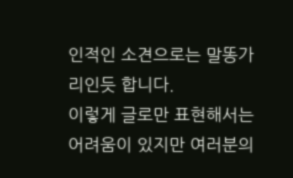인적인 소견으로는 말똥가리인듯 합니다.
이렇게 글로만 표현해서는 어려움이 있지만 여러분의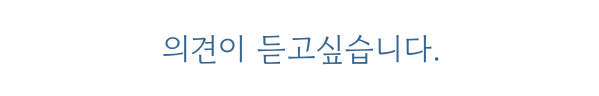의견이 듣고싶습니다.